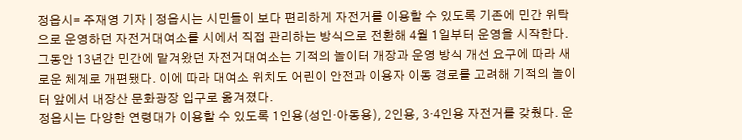정읍시= 주재영 기자 | 정읍시는 시민들이 보다 편리하게 자전거를 이용할 수 있도록 기존에 민간 위탁으로 운영하던 자전거대여소를 시에서 직접 관리하는 방식으로 전환해 4월 1일부터 운영을 시작한다.
그동안 13년간 민간에 맡겨왔던 자전거대여소는 기적의 놀이터 개장과 운영 방식 개선 요구에 따라 새로운 체계로 개편됐다. 이에 따라 대여소 위치도 어린이 안전과 이용자 이동 경로를 고려해 기적의 놀이터 앞에서 내장산 문화광장 입구로 옮겨졌다.
정읍시는 다양한 연령대가 이용할 수 있도록 1인용(성인·아동용), 2인용, 3·4인용 자전거를 갖췄다. 운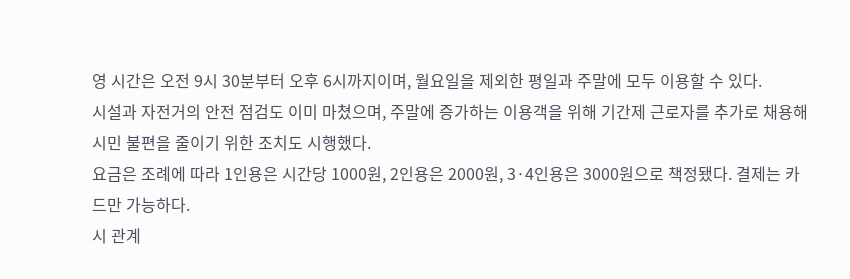영 시간은 오전 9시 30분부터 오후 6시까지이며, 월요일을 제외한 평일과 주말에 모두 이용할 수 있다.
시설과 자전거의 안전 점검도 이미 마쳤으며, 주말에 증가하는 이용객을 위해 기간제 근로자를 추가로 채용해 시민 불편을 줄이기 위한 조치도 시행했다.
요금은 조례에 따라 1인용은 시간당 1000원, 2인용은 2000원, 3·4인용은 3000원으로 책정됐다. 결제는 카드만 가능하다.
시 관계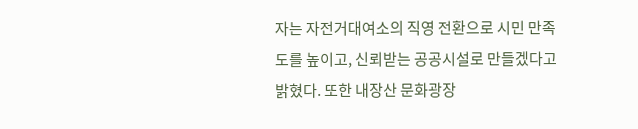자는 자전거대여소의 직영 전환으로 시민 만족도를 높이고, 신뢰받는 공공시설로 만들겠다고 밝혔다. 또한 내장산 문화광장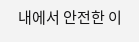내에서 안전한 이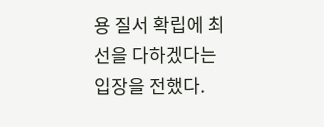용 질서 확립에 최선을 다하겠다는 입장을 전했다.